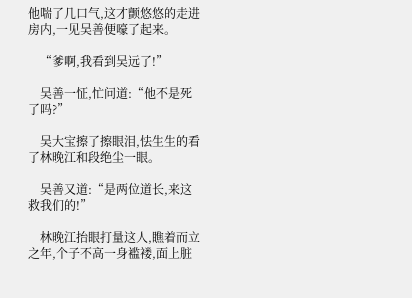他喘了几口气,这才颤悠悠的走进房内,一见吴善便嚎了起来。

    “爹啊,我看到吴远了!”

    吴善一怔,忙问道:“他不是死了吗?”

    吴大宝擦了擦眼泪,怯生生的看了林晚江和段绝尘一眼。

    吴善又道:“是两位道长,来这救我们的!”

    林晚江抬眼打量这人,瞧着而立之年,个子不高一身褴褛,面上脏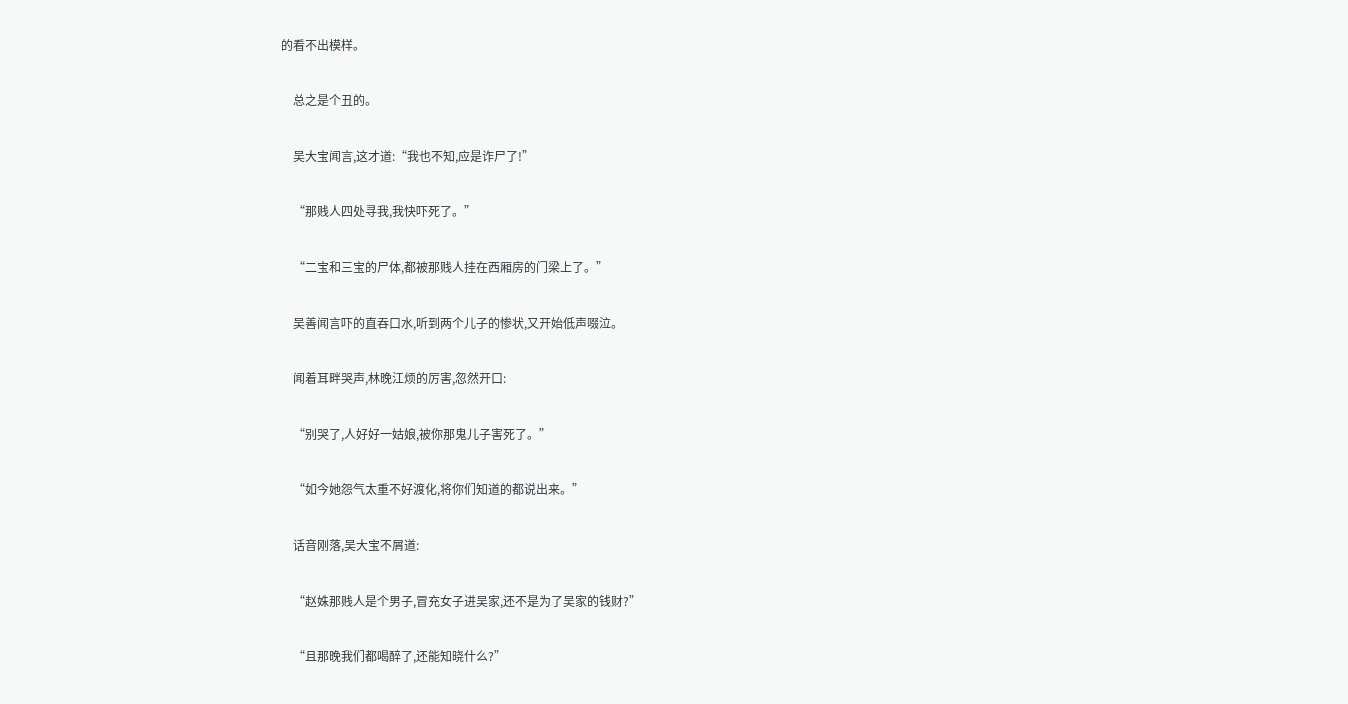的看不出模样。

    总之是个丑的。

    吴大宝闻言,这才道:“我也不知,应是诈尸了!”

    “那贱人四处寻我,我快吓死了。”

    “二宝和三宝的尸体,都被那贱人挂在西厢房的门梁上了。”

    吴善闻言吓的直吞口水,听到两个儿子的惨状,又开始低声啜泣。

    闻着耳畔哭声,林晚江烦的厉害,忽然开口:

    “别哭了,人好好一姑娘,被你那鬼儿子害死了。”

    “如今她怨气太重不好渡化,将你们知道的都说出来。”

    话音刚落,吴大宝不屑道:

    “赵姝那贱人是个男子,冒充女子进吴家,还不是为了吴家的钱财?”

    “且那晚我们都喝醉了,还能知晓什么?”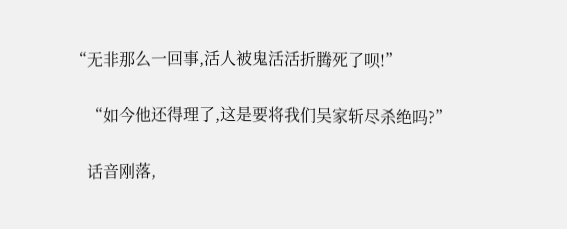“无非那么一回事,活人被鬼活活折腾死了呗!”

    “如今他还得理了,这是要将我们吴家斩尽杀绝吗?”

    话音刚落,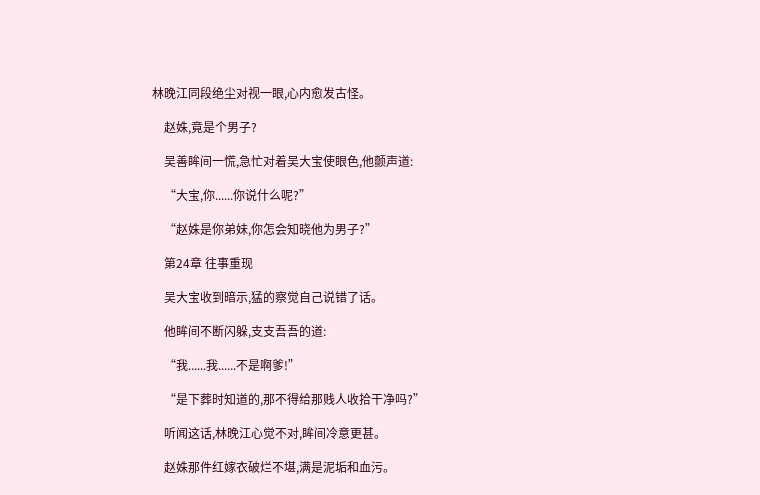林晚江同段绝尘对视一眼,心内愈发古怪。

    赵姝,竟是个男子?

    吴善眸间一慌,急忙对着吴大宝使眼色,他颤声道:

    “大宝,你......你说什么呢?”

    “赵姝是你弟妹,你怎会知晓他为男子?”

    第24章 往事重现

    吴大宝收到暗示,猛的察觉自己说错了话。

    他眸间不断闪躲,支支吾吾的道:

    “我......我......不是啊爹!”

    “是下葬时知道的,那不得给那贱人收拾干净吗?”

    听闻这话,林晚江心觉不对,眸间冷意更甚。

    赵姝那件红嫁衣破烂不堪,满是泥垢和血污。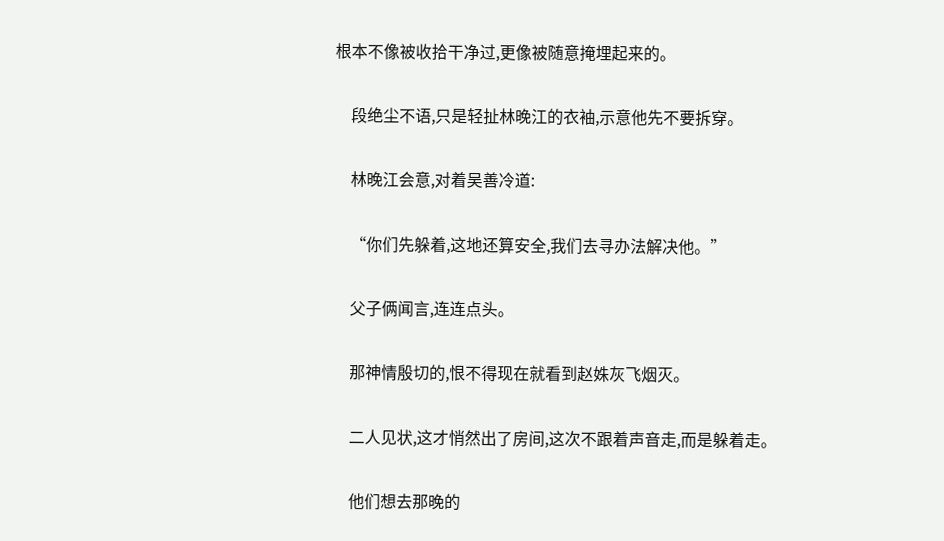根本不像被收拾干净过,更像被随意掩埋起来的。

    段绝尘不语,只是轻扯林晚江的衣袖,示意他先不要拆穿。

    林晚江会意,对着吴善冷道:

    “你们先躲着,这地还算安全,我们去寻办法解决他。”

    父子俩闻言,连连点头。

    那神情殷切的,恨不得现在就看到赵姝灰飞烟灭。

    二人见状,这才悄然出了房间,这次不跟着声音走,而是躲着走。

    他们想去那晚的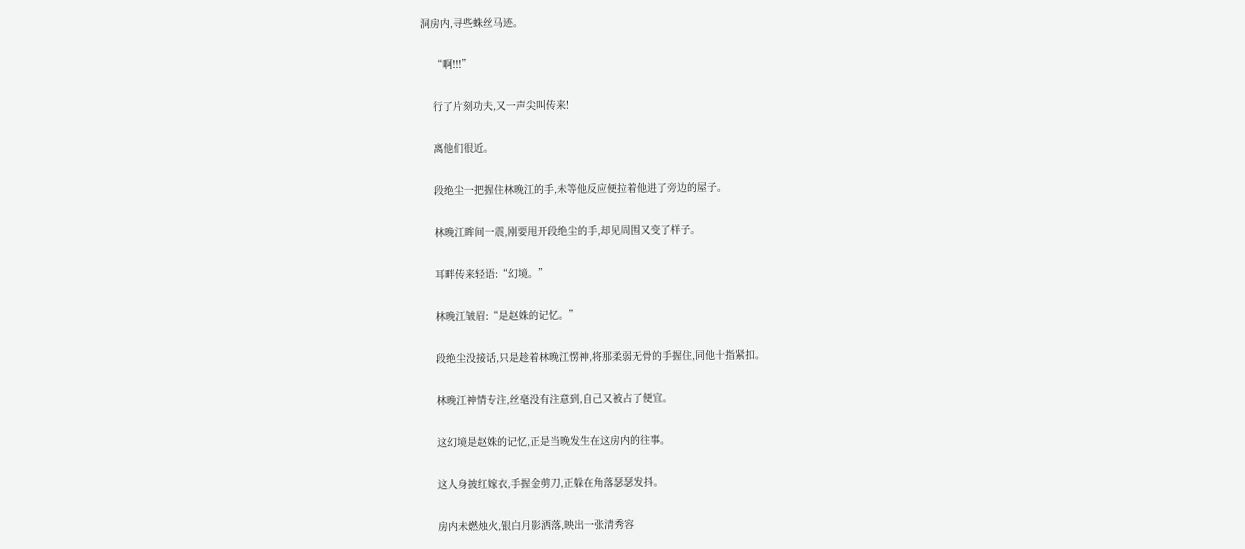洞房内,寻些蛛丝马迹。

    “啊!!!”

    行了片刻功夫,又一声尖叫传来!

    离他们很近。

    段绝尘一把握住林晚江的手,未等他反应便拉着他进了旁边的屋子。

    林晚江眸间一震,刚要甩开段绝尘的手,却见周围又变了样子。

    耳畔传来轻语:“幻境。”

    林晚江皱眉:“是赵姝的记忆。”

    段绝尘没接话,只是趁着林晚江愣神,将那柔弱无骨的手握住,同他十指紧扣。

    林晚江神情专注,丝毫没有注意到,自己又被占了便宜。

    这幻境是赵姝的记忆,正是当晚发生在这房内的往事。

    这人身披红嫁衣,手握金剪刀,正躲在角落瑟瑟发抖。

    房内未燃烛火,银白月影洒落,映出一张清秀容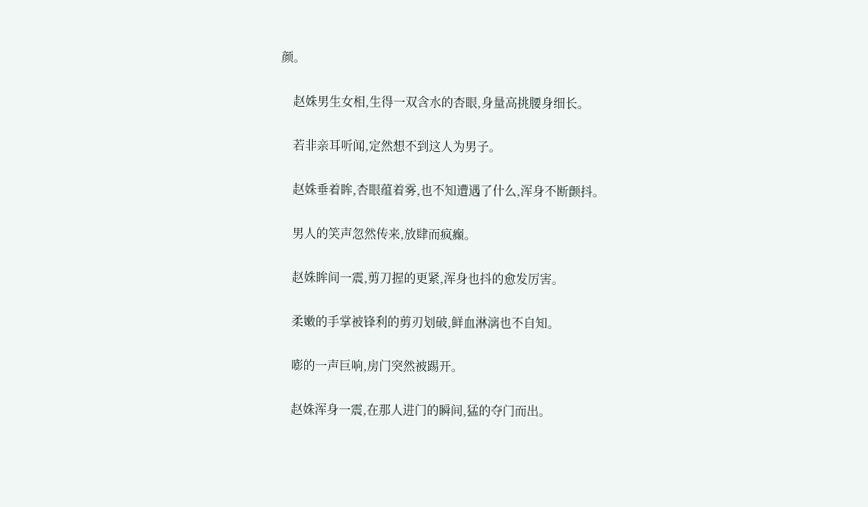颜。

    赵姝男生女相,生得一双含水的杏眼,身量高挑腰身细长。

    若非亲耳听闻,定然想不到这人为男子。

    赵姝垂着眸,杏眼蕴着雾,也不知遭遇了什么,浑身不断颤抖。

    男人的笑声忽然传来,放肆而疯癫。

    赵姝眸间一震,剪刀握的更紧,浑身也抖的愈发厉害。

    柔嫩的手掌被锋利的剪刃划破,鲜血淋漓也不自知。

    嘭的一声巨响,房门突然被踢开。

    赵姝浑身一震,在那人进门的瞬间,猛的夺门而出。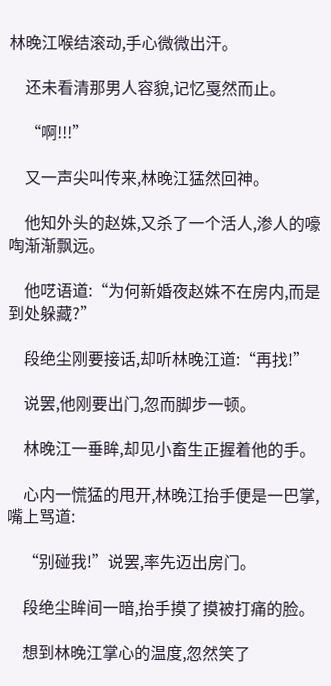林晚江喉结滚动,手心微微出汗。

    还未看清那男人容貌,记忆戛然而止。

    “啊!!!”

    又一声尖叫传来,林晚江猛然回神。

    他知外头的赵姝,又杀了一个活人,渗人的嚎啕渐渐飘远。

    他呓语道:“为何新婚夜赵姝不在房内,而是到处躲藏?”

    段绝尘刚要接话,却听林晚江道:“再找!”

    说罢,他刚要出门,忽而脚步一顿。

    林晚江一垂眸,却见小畜生正握着他的手。

    心内一慌猛的甩开,林晚江抬手便是一巴掌,嘴上骂道:

    “别碰我!”说罢,率先迈出房门。

    段绝尘眸间一暗,抬手摸了摸被打痛的脸。

    想到林晚江掌心的温度,忽然笑了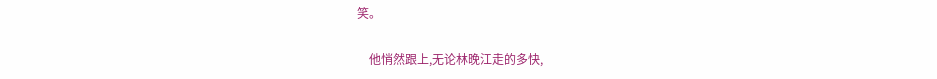笑。

    他悄然跟上,无论林晚江走的多快,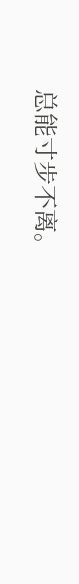总能寸步不离。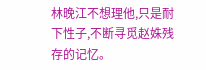林晚江不想理他,只是耐下性子,不断寻觅赵姝残存的记忆。